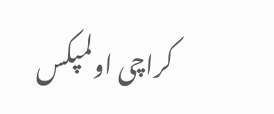کراچی اولمپکس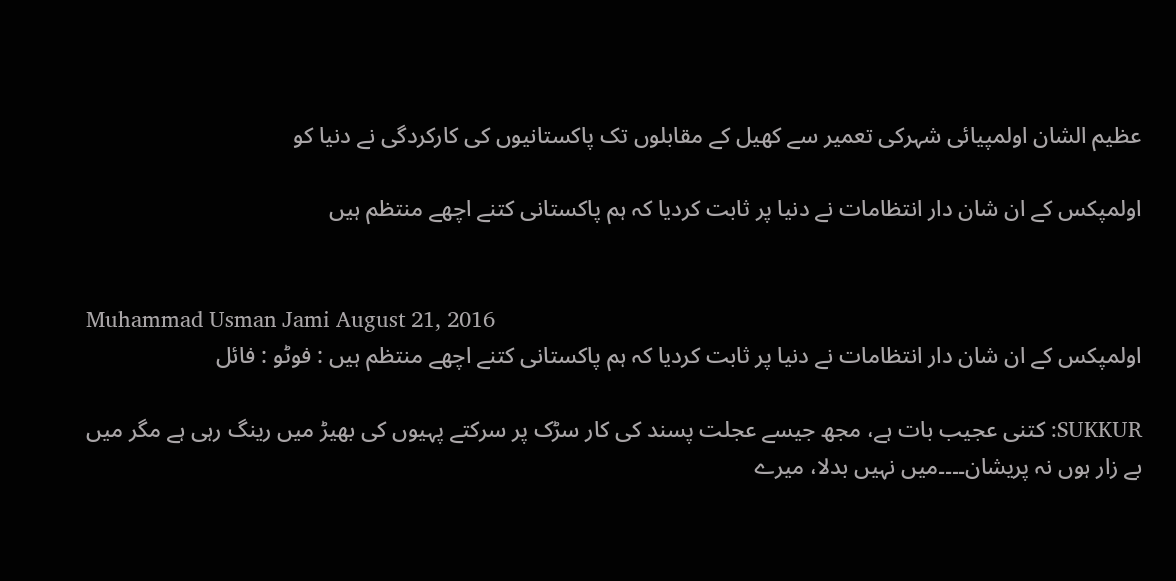عظیم الشان اولمپیائی شہرکی تعمیر سے کھیل کے مقابلوں تک پاکستانیوں کی کارکردگی نے دنیا کو

اولمپکس کے ان شان دار انتظامات نے دنیا پر ثابت کردیا کہ ہم پاکستانی کتنے اچھے منتظم ہیں


Muhammad Usman Jami August 21, 2016
اولمپکس کے ان شان دار انتظامات نے دنیا پر ثابت کردیا کہ ہم پاکستانی کتنے اچھے منتظم ہیں : فوٹو : فائل

SUKKUR: کتنی عجیب بات ہے، مجھ جیسے عجلت پسند کی کار سڑک پر سرکتے پہیوں کی بھیڑ میں رینگ رہی ہے مگر میں بے زار ہوں نہ پریشان۔۔۔۔میں نہیں بدلا، میرے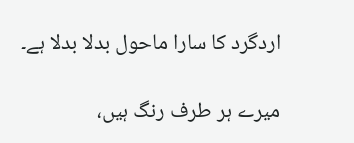اردگرد کا سارا ماحول بدلا بدلا ہے۔

میرے ہر طرف رنگ ہیں،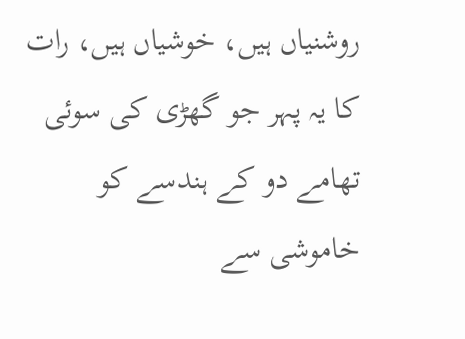روشنیاں ہیں، خوشیاں ہیں، رات کا یہ پہر جو گھڑی کی سوئی تھامے دو کے ہندسے کو خاموشی سے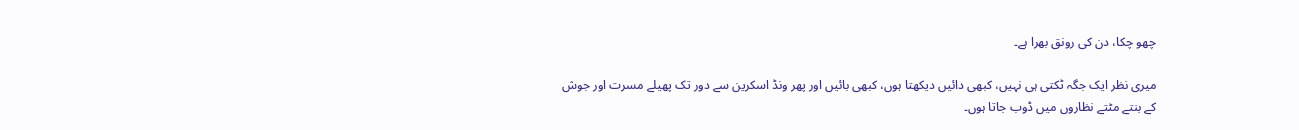چھو چکا، دن کی رونق بھرا ہے۔

میری نظر ایک جگہ ٹکتی ہی نہیں، کبھی دائیں دیکھتا ہوں، کبھی بائیں اور پھر ونڈ اسکرین سے دور تک پھیلے مسرت اور جوش کے بنتے مٹتے نظاروں میں ڈوب جاتا ہوں۔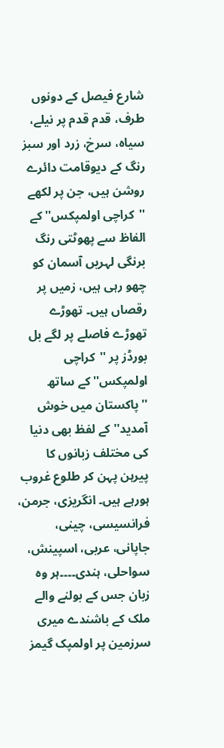شارع فیصل کے دونوں طرف، قدم قدم پر نیلے، سیاہ، سرخ، زرد اور سبز رنگ کے دیوقامت دائرے روشن ہیں، جن پر لکھے ''کراچی اولمپکس'' کے الفاظ سے پھوٹتی رنگ برنگی لہریں آسمان کو چھو رہی ہیں، زمیں پر رقصاں ہیں۔ تھوڑے تھوڑے فاصلے پر لگے بل بورڈز پر ''کراچی اولمپکس'' کے ساتھ ''پاکستان میں خوش آمدید'' کے لفظ بھی دنیا کی مختلف زبانوں کا پیرہن پہن کر طلوع غروب ہورہے ہیں۔ انگریزی، جرمن، فرانسیسی، چینی، جاپانی، عربی، اسپینش، سواحلی، ہندی۔۔۔۔ہر وہ زبان جس کے بولنے والے ملک کے باشندے میری سرزمین پر اولمپک گیمز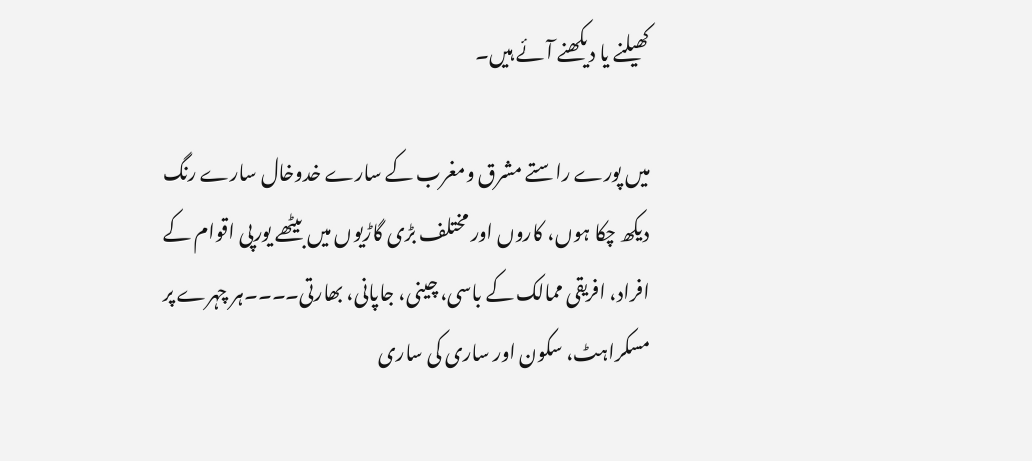کھیلنے یا دیکھنے آئے ہیں۔

میں پورے راستے مشرق ومغرب کے سارے خدوخال سارے رنگ دیکھ چکا ہوں، کاروں اور مختلف بڑی گاڑیوں میں بیٹھے یورپی اقوام کے افراد، افریقی ممالک کے باسی، چینی، جاپانی، بھارتی۔۔۔۔ہر چہرے پر مسکراہٹ، سکون اور ساری کی ساری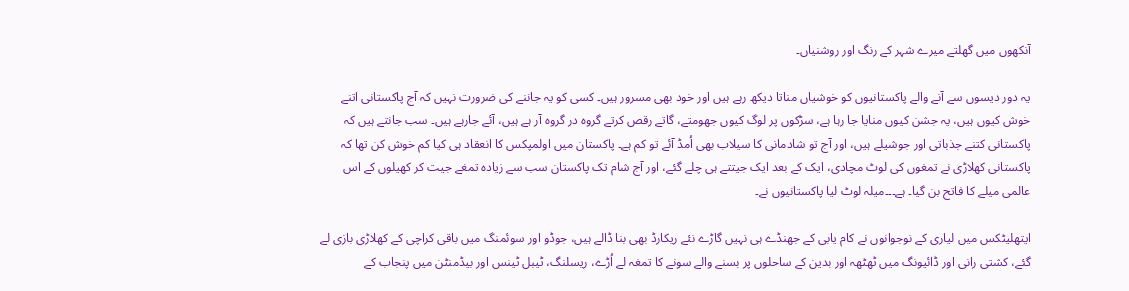آنکھوں میں گھلتے میرے شہر کے رنگ اور روشنیاں۔

یہ دور دیسوں سے آنے والے پاکستانیوں کو خوشیاں مناتا دیکھ رہے ہیں اور خود بھی مسرور ہیں۔ کسی کو یہ جاننے کی ضرورت نہیں کہ آج پاکستانی اتنے خوش کیوں ہیں، یہ جشن کیوں منایا جا رہا ہے، سڑکوں پر لوگ کیوں جھومتے، گاتے رقص کرتے گروہ در گروہ آر ہے ہیں، آئے جارہے ہیں۔ سب جانتے ہیں کہ پاکستانی کتنے جذباتی اور جوشیلے ہیں، اور آج تو شادمانی کا سیلاب بھی اُمڈ آئے تو کم ہے۔ پاکستان میں اولمپکس کا انعقاد ہی کیا کم خوش کن تھا کہ پاکستانی کھلاڑی نے تمغوں کی لوٹ مچادی، ایک کے بعد ایک جیتتے ہی چلے گئے، اور آج شام تک پاکستان سب سے زیادہ تمغے جیت کر کھیلوں کے اس عالمی میلے کا فاتح بن گیا۔ ہے۔۔۔میلہ لوٹ لیا پاکستانیوں نے۔

ایتھلیٹکس میں لیاری کے نوجوانوں نے کام یابی کے جھنڈے ہی نہیں گاڑے نئے ریکارڈ بھی بنا ڈالے ہیں، جوڈو اور سوئمنگ میں باقی کراچی کے کھلاڑی بازی لے گئے، کشتی رانی اور ڈائیونگ میں ٹھٹھہ اور بدین کے ساحلوں پر بسنے والے سونے کا تمغہ لے اُڑے، ریسلنگ، ٹیبل ٹینس اور بیڈمنٹن میں پنجاب کے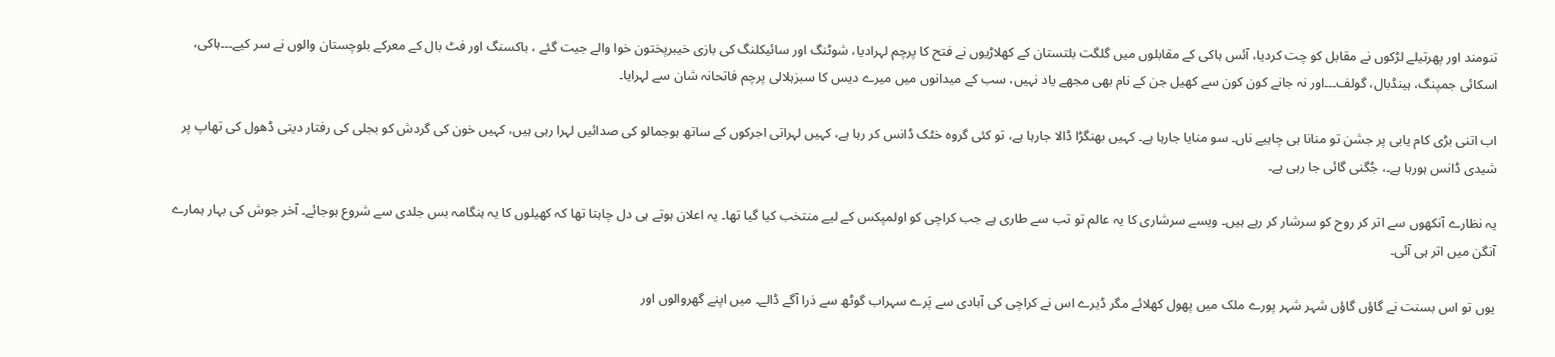تنومند اور پھرتیلے لڑکوں نے مقابل کو چت کردیا، آئس ہاکی کے مقابلوں میں گلگت بلتستان کے کھلاڑیوں نے فتح کا پرچم لہرادیا، شوٹنگ اور سائیکلنگ کی بازی خیبرپختون خوا والے جیت گئے ، باکسنگ اور فٹ بال کے معرکے بلوچستان والوں نے سر کیے۔۔۔ہاکی، اسکائی جمپنگ، ہینڈبال، گولف۔۔۔اور نہ جانے کون کون سے کھیل جن کے نام بھی مجھے یاد نہیں، سب کے میدانوں میں میرے دیس کا سبزہلالی پرچم فاتحانہ شان سے لہرایا۔

اب اتنی بڑی کام یابی پر جشن تو منانا ہی چاہیے ناں۔ سو منایا جارہا ہے۔ کہیں بھنگڑا ڈالا جارہا ہے، تو کئی گروہ خٹک ڈانس کر رہا ہے، کہیں لہراتی اجرکوں کے ساتھ ہوجمالو کی صدائیں لہرا رہی ہیں، کہیں خون کی گردش کو بجلی کی رفتار دیتی ڈھول کی تھاپ پر شیدی ڈانس ہورہا ہے۔، جُگنی گائی جا رہی ہے۔

یہ نظارے آنکھوں سے اتر کر روح کو سرشار کر رہے ہیں۔ ویسے سرشاری کا یہ عالم تو تب سے طاری ہے جب کراچی کو اولمپکس کے لیے منتخب کیا گیا تھا۔ یہ اعلان ہوتے ہی دل چاہتا تھا کہ کھیلوں کا یہ ہنگامہ بس جلدی سے شروع ہوجائے۔ آخر جوش کی بہار ہمارے آنگن میں اتر ہی آئی۔

یوں تو اس بسنت نے گاؤں گاؤں شہر شہر پورے ملک میں پھول کھلائے مگر ڈیرے اس نے کراچی کی آبادی سے پَرے سہراب گوٹھ سے ذرا آگے ڈالے۔ میں اپنے گھروالوں اور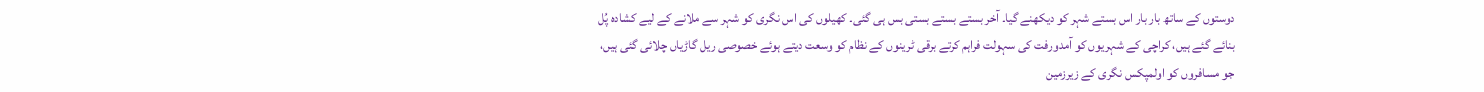دوستوں کے ساتھ بار بار اس بستے شہر کو دیکھنے گیا۔ آخر بستے بستے بستی بس ہی گئی۔ کھیلوں کی اس نگری کو شہر سے ملانے کے لیے کشادہ پُل بنائے گئے ہیں، کراچی کے شہریوں کو آمدورفت کی سہولت فراہم کرتے برقی ٹرینوں کے نظام کو وسعت دیتے ہوئے خصوصی ریل گاڑیاں چلائی گئی ہیں، جو مسافروں کو اولمپکس نگری کے زیرزمین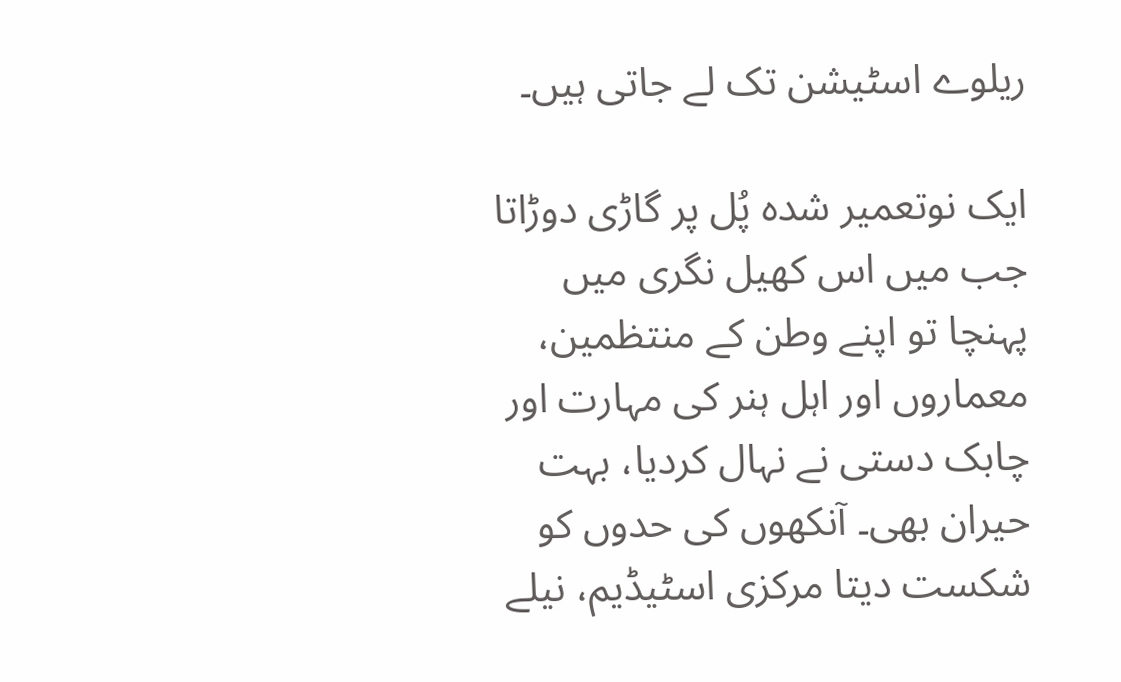ریلوے اسٹیشن تک لے جاتی ہیں۔

ایک نوتعمیر شدہ پُل پر گاڑی دوڑاتا جب میں اس کھیل نگری میں پہنچا تو اپنے وطن کے منتظمین، معماروں اور اہل ہنر کی مہارت اور چابک دستی نے نہال کردیا، بہت حیران بھی۔ آنکھوں کی حدوں کو شکست دیتا مرکزی اسٹیڈیم، نیلے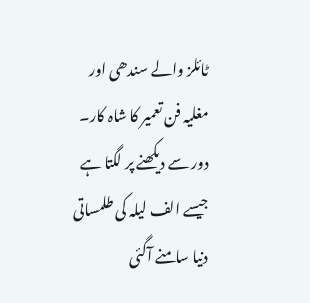ٹائلز والے سندھی اور مغلیہ فن تعمیر کا شاہ کار۔ دور سے دیکھنے پر لگتا ہے جیسے الف لیلہ کی طلمساتی دنیا سامنے آگئی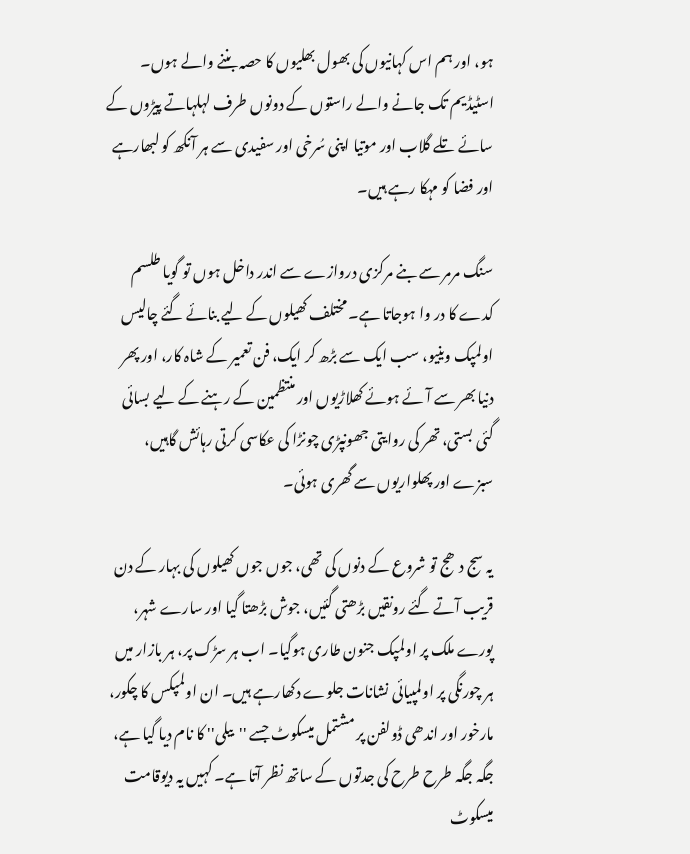ہو، اور ہم اس کہانیوں کی بھول بھلیوں کا حصہ بننے والے ہوں۔ اسٹیڈیم تک جانے والے راستوں کے دونوں طرف لہلہاتے پیڑوں کے سائے تلے گلاب اور موتیا اپنی سُرخی اور سفیدی سے ہر آنکھ کو لبھارہے اور فضا کو مہکا رہے ہیں۔

سنگ مرمر سے بنے مرکزی دروازے سے اندر داخل ہوں تو گویا طلسم کدے کا در وا ہوجاتا ہے۔ مختلف کھیلوں کے لیے بنائے گئے چالیس اولمپک وینیو، سب ایک سے بڑھ کر ایک، فن تعمیر کے شاہ کار، اور پھر دنیا بھر سے آئے ہوئے کھلاڑیوں اور منتظمین کے رہنے کے لیے بسائی گئی بستی، تھر کی روایتی جھونپڑی چونڑا کی عکاسی کرتی رہائش گاہیں، سبزے اور پھلواریوں سے گھری ہوئی۔

یہ سج دھج تو شروع کے دنوں کی تھی، جوں جوں کھیلوں کی بہار کے دن قریب آتے گئے رونقیں بڑھتی گئیں، جوش بڑھتا گیا اور سارے شہر، پورے ملک پر اولمپک جنون طاری ہوگیا۔ اب ہر سڑک پر، ہر بازار میں ہر چورنگی پر اولمپیائی نشانات جلوے دکھارہے ہیں۔ ان اولمپکس کا چکور، مارخور اور اندھی ڈولفن پر مشتمل میسکوٹ جسے ''بیلی'' کا نام دیا گیا ہے، جگہ جگہ طرح طرح کی جدتوں کے ساتھ نظر آتا ہے۔ کہیں یہ دیوقامت میسکوٹ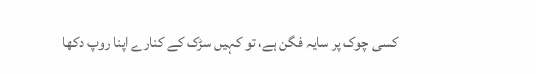کسی چوک پر سایہ فگن ہے، تو کہیں سڑک کے کنارے اپنا روپ دکھا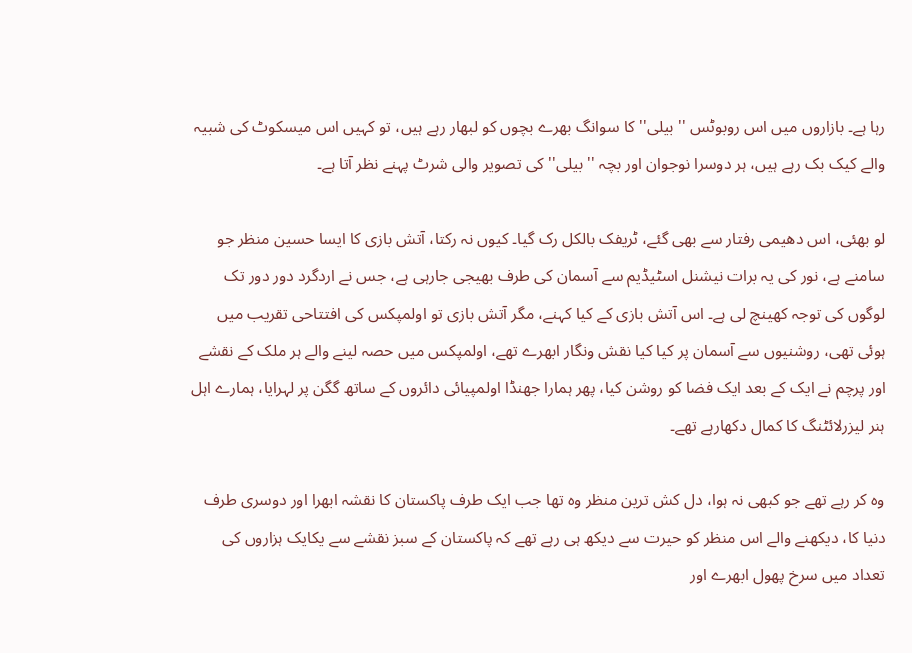رہا ہے۔ بازاروں میں اس روبوٹس ''بیلی'' کا سوانگ بھرے بچوں کو لبھار رہے ہیں، تو کہیں اس میسکوٹ کی شبیہ والے کیک بک رہے ہیں، ہر دوسرا نوجوان اور بچہ ''بیلی'' کی تصویر والی شرٹ پہنے نظر آتا ہے۔

لو بھئی، اس دھیمی رفتار سے بھی گئے، ٹریفک بالکل رک گیا۔ کیوں نہ رکتا، آتش بازی کا ایسا حسین منظر جو سامنے ہے، نور کی یہ برات نیشنل اسٹیڈیم سے آسمان کی طرف بھیجی جارہی ہے، جس نے اردگرد دور دور تک لوگوں کی توجہ کھینچ لی ہے۔ اس آتش بازی کے کیا کہنے، مگر آتش بازی تو اولمپکس کی افتتاحی تقریب میں ہوئی تھی، روشنیوں سے آسمان پر کیا کیا نقش ونگار ابھرے تھے، اولمپکس میں حصہ لینے والے ہر ملک کے نقشے اور پرچم نے ایک کے بعد ایک فضا کو روشن کیا، پھر ہمارا جھنڈا اولمپیائی دائروں کے ساتھ گگن پر لہرایا، ہمارے اہل ہنر لیزرلائٹنگ کا کمال دکھارہے تھے۔

وہ کر رہے تھے جو کبھی نہ ہوا، دل کش ترین منظر وہ تھا جب ایک طرف پاکستان کا نقشہ ابھرا اور دوسری طرف دنیا کا، دیکھنے والے اس منظر کو حیرت سے دیکھ ہی رہے تھے کہ پاکستان کے سبز نقشے سے یکایک ہزاروں کی تعداد میں سرخ پھول ابھرے اور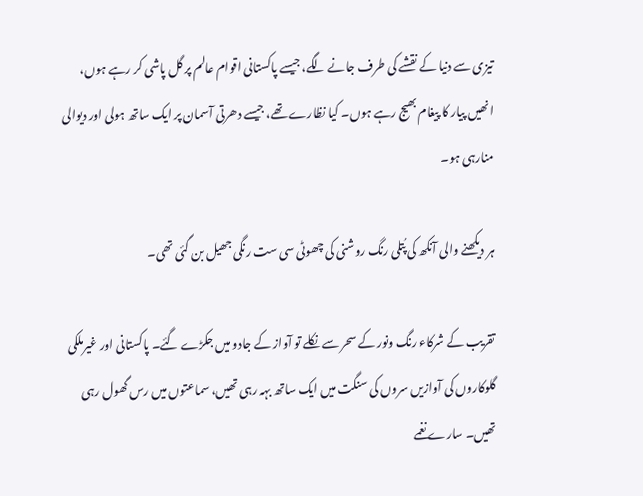تیزی سے دنیا کے نقشے کی طرف جانے لگے، جیسے پاکستانی اقوام عالم پر گل پاشی کر رہے ہوں، انھیں پیار کا پیغام بھیج رہے ہوں۔ کیا نظارے تھے، جیسے دھرتی آسمان پر ایک ساتھ ہولی اور دیوالی منارہی ہو۔

ہر دیکھنے والی آنکھ کی پُتلی رنگ روشنی کی چھوٹی سی ست رنگی جھیل بن گئی تھی۔

تقریب کے شرکاء رنگ ونور کے سحر سے نکلے تو آواز کے جادو میں جکڑے گئے۔ پاکستانی اور غیرملکی گلوکاروں کی آوازیں سروں کی سنگت میں ایک ساتھ بہہ رہی تھیں، سماعتوں میں رس گھول رہی تھیں۔ سارے نغمے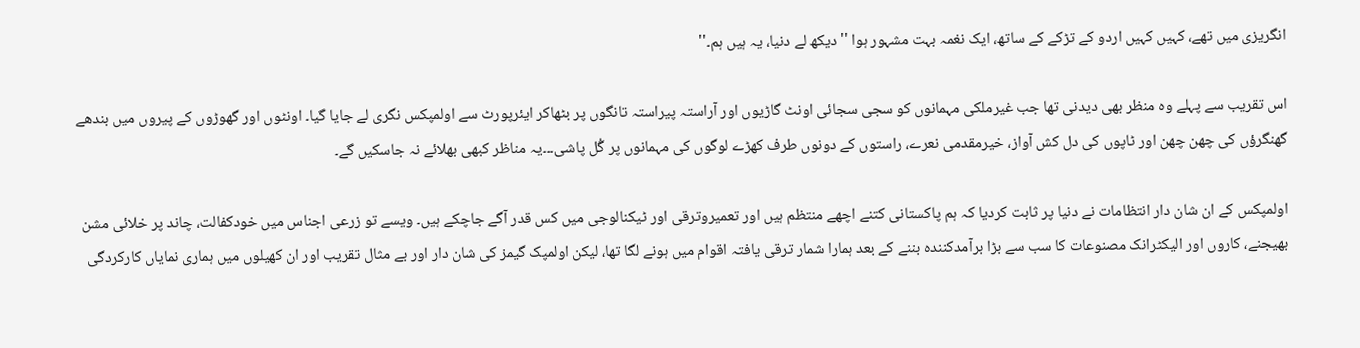انگریزی میں تھے، کہیں کہیں اردو کے تڑکے کے ساتھ، ایک نغمہ بہت مشہور ہوا ''دیکھ لے دنیا، یہ ہیں ہم۔''

اس تقریب سے پہلے وہ منظر بھی دیدنی تھا جب غیرملکی مہمانوں کو سجی سجائی اونٹ گاڑیوں اور آراستہ پیراستہ تانگوں پر بٹھاکر ایئرپورٹ سے اولمپکس نگری لے جایا گیا۔ اونٹوں اور گھوڑوں کے پیروں میں بندھے گھنگرؤں کی چھن چھن اور ٹاپوں کی دل کش آواز، خیرمقدمی نعرے، راستوں کے دونوں طرف کھڑے لوگوں کی مہمانوں پر گُل پاشی۔۔۔یہ مناظر کبھی بھلائے نہ جاسکیں گے۔

اولمپکس کے ان شان دار انتظامات نے دنیا پر ثابت کردیا کہ ہم پاکستانی کتنے اچھے منتظم ہیں اور تعمیروترقی اور ٹیکنالوجی میں کس قدر آگے جاچکے ہیں۔ ویسے تو زرعی اجناس میں خودکفالت، چاند پر خلائی مشن بھیجنے، کاروں اور الیکٹرانک مصنوعات کا سب سے بڑا برآمدکنندہ بننے کے بعد ہمارا شمار ترقی یافتہ اقوام میں ہونے لگا تھا، لیکن اولمپک گیمز کی شان دار اور بے مثال تقریب اور ان کھیلوں میں ہماری نمایاں کارکردگی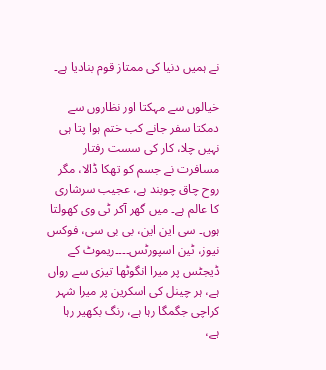نے ہمیں دنیا کی ممتاز قوم بنادیا ہے۔

خیالوں سے مہکتا اور نظاروں سے دمکتا سفر جانے کب ختم ہوا پتا ہی نہیں چلا، کار کی سست رفتار مسافرت نے جسم کو تھکا ڈالا، مگر روح چاق چوبند ہے، عجیب سرشاری کا عالم ہے۔ میں گھر آکر ٹی وی کھولتا ہوں۔ سی این این، بی بی سی، فوکس نیوز، ٹین اسپورٹس۔۔۔۔ریموٹ کے ڈیجٹس پر میرا انگوٹھا تیزی سے رواں ہے، ہر چینل کی اسکرین پر میرا شہر کراچی جگمگا رہا ہے، رنگ بکھیر رہا ہے،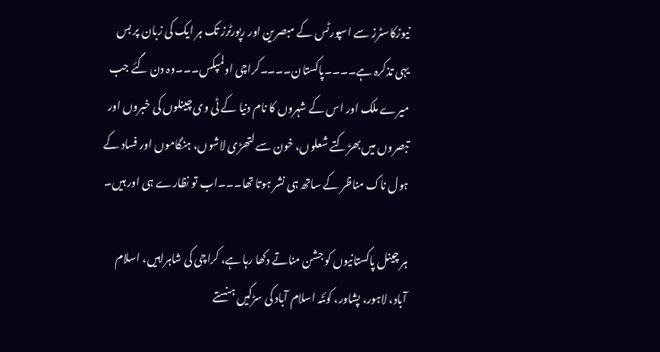نیوزکاسٹرز سے اسپورٹس کے مبصرین اور رپورٹرز تک ہر ایک کی زبان پر بس یہی تذکرہ ہے۔۔۔۔پاکستان۔۔۔۔کراچی اولمپکس۔۔۔وہ دن گئے جب میرے ملک اور اس کے شہروں کا نام دنیا کے ٹی وی چینلوں کی خبروں اور تبصروں میں بھڑکتے شعلوں، خون سے لتھڑی لاشوں، ہنگاموں اور فساد کے ہول ناک مناظر کے ساتھ ہی نشر ہوتا تھا۔۔۔اب تو نظارے ہی اور ہیں۔

ہر چینل پاکستانیوں کو جشن مناتے دکھا رہا ہے، کراچی کی شاہراہیں، اسلام آباد، لاہور، پشاور، کوئٹہ اسلام آباد کی سڑکیں ہنستے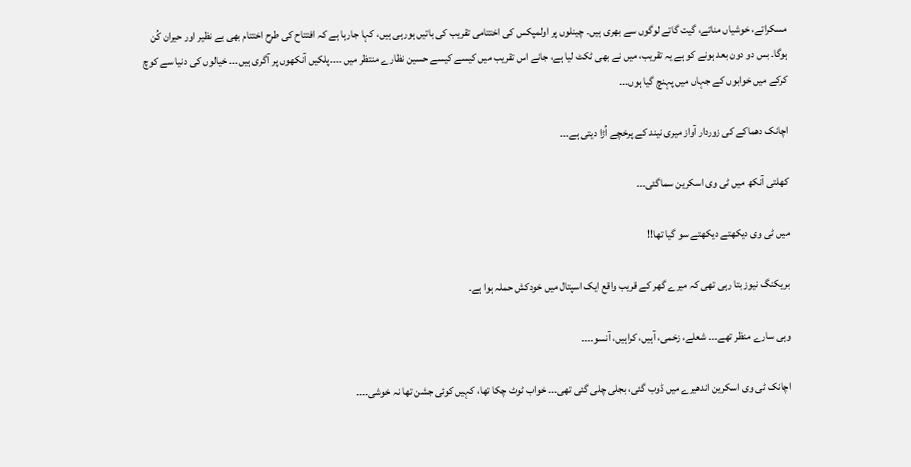مسکراتے، خوشیاں مناتے، گیت گاتے لوگوں سے بھری ہیں۔ چینلوں پر اولمپکس کی اختتامی تقریب کی باتیں ہورہی ہیں، کہا جارہا ہے کہ افتتاح کی طرح اختتام بھی بے نظیر اور حیران کُن ہوگا۔ بس دو دون بعد ہونے کو ہے یہ تقریب، میں نے بھی ٹکٹ لیا ہے، جانے اس تقریب میں کیسے کیسے حسین نظارے منتظر میں ۔۔۔۔پلکیں آنکھوں پر آگری ہیں۔۔۔ خیالوں کی دنیا سے کوچ کرکے میں خوابوں کے جہاں میں پہنچ گیا ہوں۔۔۔

اچانک دھماکے کی زوردار آواز میری نیند کے پرخچے اُڑا دیتی ہے۔۔۔

کھلتی آنکھ میں ٹی وی اسکرین سماگئی۔۔۔

میں ٹی وی دیکھتے دیکھتے سو گیا تھا!!

بریکنگ نیوز بتا رہی تھی کہ میرے گھر کے قریب واقع ایک اسپتال میں خودکش حملہ ہوا ہے۔

وہی سارے منظر تھے۔۔۔ شعلے، زخمی، آہیں، کراہیں، آنسو۔۔۔۔

اچانک ٹی وی اسکرین اندھیرے میں ڈوب گئی، بجلی چلی گئی تھی۔۔۔ خواب ٹوٹ چکا تھا، کہیں کوئی جشن تھا نہ خوشی۔۔۔۔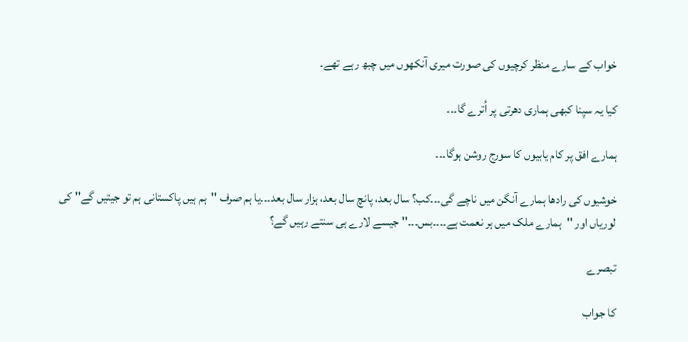خواب کے سارے منظر کرچیوں کی صورت میری آنکھوں میں چبھ رہے تھے۔

کیا یہ سپنا کبھی ہماری دھرتی پر اُترے گا۔۔۔

ہمارے افق پر کام یابیوں کا سورج روشن ہوگا۔۔۔

خوشیوں کی رادھا ہمارے آنگن میں ناچے گی۔۔۔کب؟ سال بعد، پانچ سال بعد، ہزار سال بعد۔۔۔یا ہم صرف ''ہم ہیں پاکستانی ہم تو جیتیں گے'' کی لوریاں اور ''ہمارے ملک میں ہر نعمت ہے۔۔۔۔بس۔۔۔'' جیسے لارے ہی سنتے رہیں گے؟

تبصرے

کا جواب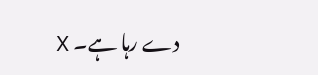دے رہا ہے۔ X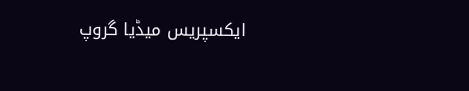ایکسپریس میڈیا گروپ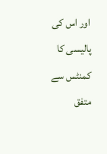اور اس کی پالیسی کا کمنٹس سے متفق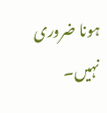ہونا ضروری نہیں۔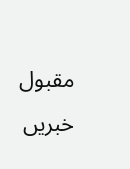مقبول خبریں